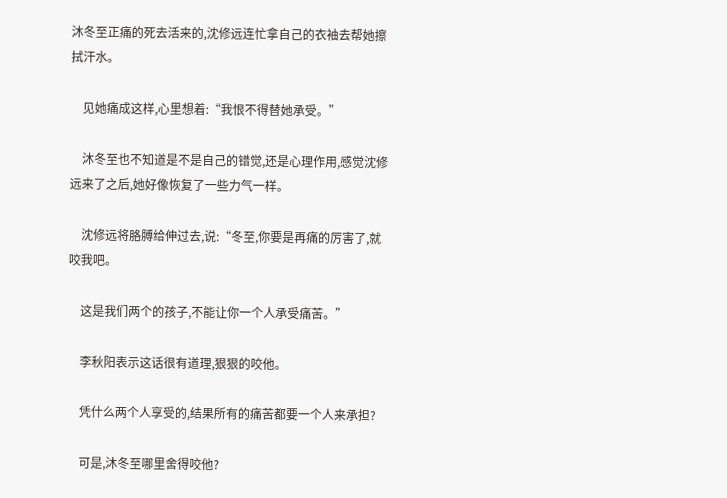沐冬至正痛的死去活来的,沈修远连忙拿自己的衣袖去帮她擦拭汗水。

    见她痛成这样,心里想着:“我恨不得替她承受。”

    沐冬至也不知道是不是自己的错觉,还是心理作用,感觉沈修远来了之后,她好像恢复了一些力气一样。

    沈修远将胳膊给伸过去,说:“冬至,你要是再痛的厉害了,就咬我吧。

    这是我们两个的孩子,不能让你一个人承受痛苦。”

    李秋阳表示这话很有道理,狠狠的咬他。

    凭什么两个人享受的,结果所有的痛苦都要一个人来承担?

    可是,沐冬至哪里舍得咬他?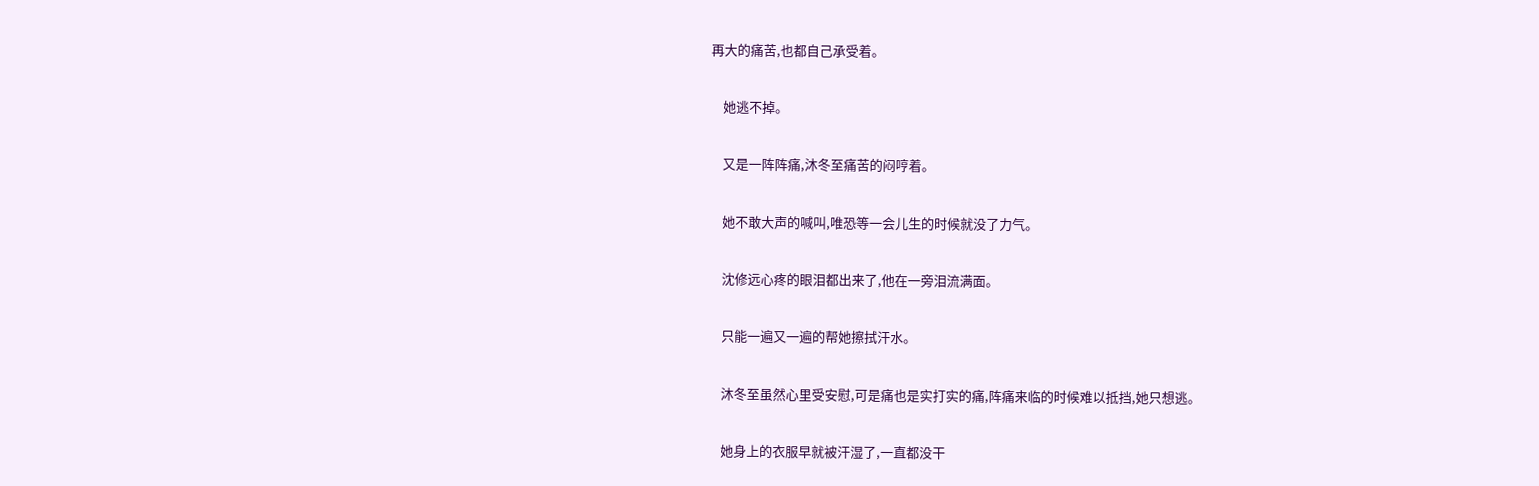再大的痛苦,也都自己承受着。

    她逃不掉。

    又是一阵阵痛,沐冬至痛苦的闷哼着。

    她不敢大声的喊叫,唯恐等一会儿生的时候就没了力气。

    沈修远心疼的眼泪都出来了,他在一旁泪流满面。

    只能一遍又一遍的帮她擦拭汗水。

    沐冬至虽然心里受安慰,可是痛也是实打实的痛,阵痛来临的时候难以抵挡,她只想逃。

    她身上的衣服早就被汗湿了,一直都没干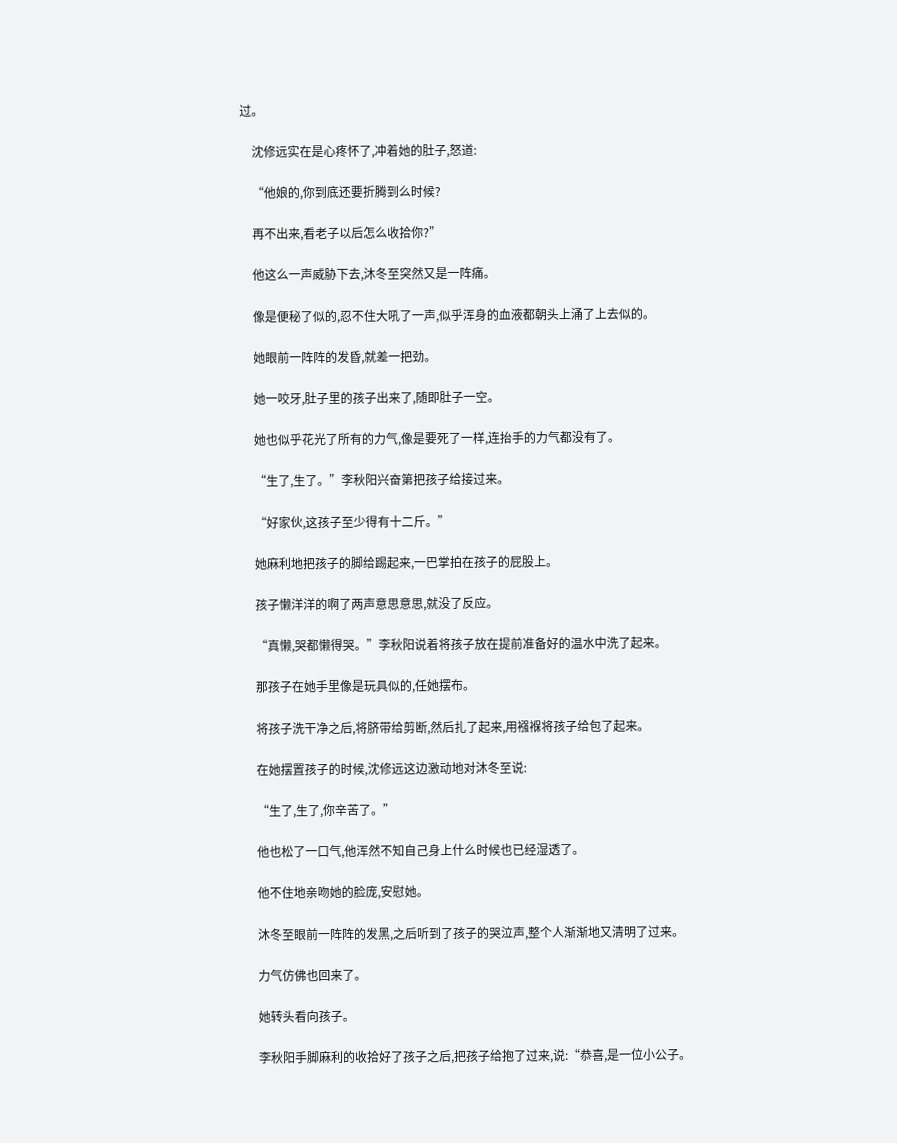过。

    沈修远实在是心疼怀了,冲着她的肚子,怒道:

    “他娘的,你到底还要折腾到么时候?

    再不出来,看老子以后怎么收拾你?”

    他这么一声威胁下去,沐冬至突然又是一阵痛。

    像是便秘了似的,忍不住大吼了一声,似乎浑身的血液都朝头上涌了上去似的。

    她眼前一阵阵的发昏,就差一把劲。

    她一咬牙,肚子里的孩子出来了,随即肚子一空。

    她也似乎花光了所有的力气,像是要死了一样,连抬手的力气都没有了。

    “生了,生了。”李秋阳兴奋第把孩子给接过来。

    “好家伙,这孩子至少得有十二斤。”

    她麻利地把孩子的脚给踢起来,一巴掌拍在孩子的屁股上。

    孩子懒洋洋的啊了两声意思意思,就没了反应。

    “真懒,哭都懒得哭。”李秋阳说着将孩子放在提前准备好的温水中洗了起来。

    那孩子在她手里像是玩具似的,任她摆布。

    将孩子洗干净之后,将脐带给剪断,然后扎了起来,用襁褓将孩子给包了起来。

    在她摆置孩子的时候,沈修远这边激动地对沐冬至说:

    “生了,生了,你辛苦了。”

    他也松了一口气,他浑然不知自己身上什么时候也已经湿透了。

    他不住地亲吻她的脸庞,安慰她。

    沐冬至眼前一阵阵的发黑,之后听到了孩子的哭泣声,整个人渐渐地又清明了过来。

    力气仿佛也回来了。

    她转头看向孩子。

    李秋阳手脚麻利的收拾好了孩子之后,把孩子给抱了过来,说:“恭喜,是一位小公子。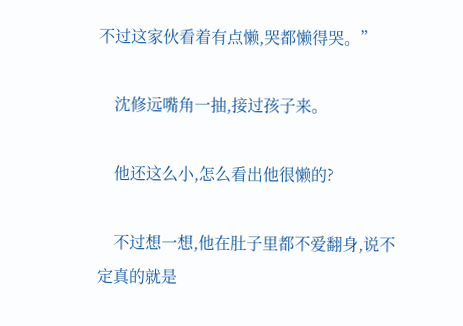不过这家伙看着有点懒,哭都懒得哭。”

    沈修远嘴角一抽,接过孩子来。

    他还这么小,怎么看出他很懒的?

    不过想一想,他在肚子里都不爱翻身,说不定真的就是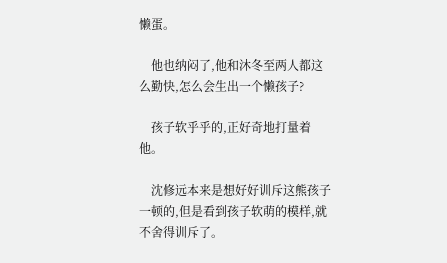懒蛋。

    他也纳闷了,他和沐冬至两人都这么勤快,怎么会生出一个懒孩子?

    孩子软乎乎的,正好奇地打量着他。

    沈修远本来是想好好训斥这熊孩子一顿的,但是看到孩子软萌的模样,就不舍得训斥了。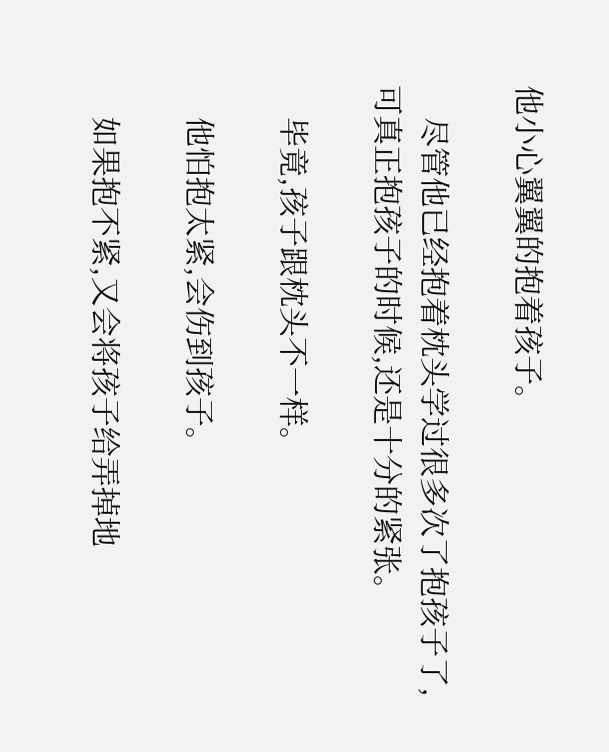他小心翼翼的抱着孩子。

    尽管他已经抱着枕头学过很多次了抱孩子了,可真正抱孩子的时候,还是十分的紧张。

    毕竟,孩子跟枕头不一样。

    他怕抱太紧,会伤到孩子。

    如果抱不紧,又会将孩子给弄掉地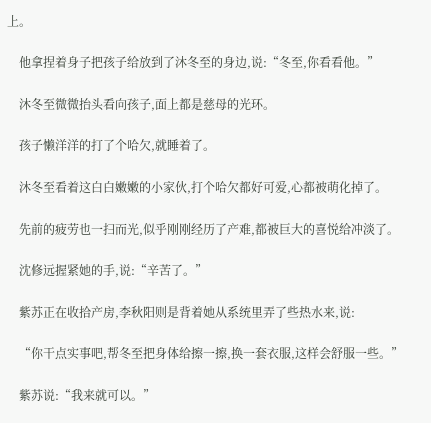上。

    他拿捏着身子把孩子给放到了沐冬至的身边,说:“冬至,你看看他。”

    沐冬至微微抬头看向孩子,面上都是慈母的光环。

    孩子懒洋洋的打了个哈欠,就睡着了。

    沐冬至看着这白白嫩嫩的小家伙,打个哈欠都好可爱,心都被萌化掉了。

    先前的疲劳也一扫而光,似乎刚刚经历了产难,都被巨大的喜悦给冲淡了。

    沈修远握紧她的手,说:“辛苦了。”

    紫苏正在收拾产房,李秋阳则是背着她从系统里弄了些热水来,说:

    “你干点实事吧,帮冬至把身体给擦一擦,换一套衣服,这样会舒服一些。”

    紫苏说:“我来就可以。”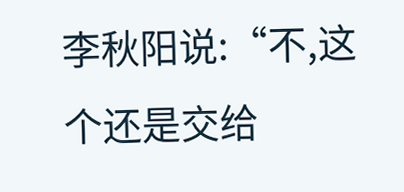李秋阳说:“不,这个还是交给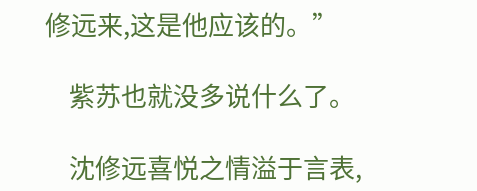修远来,这是他应该的。”

    紫苏也就没多说什么了。

    沈修远喜悦之情溢于言表,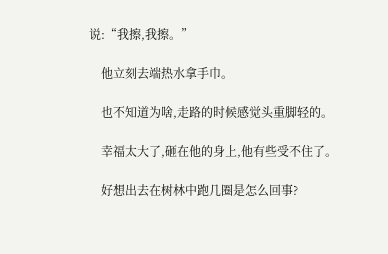说:“我擦,我擦。”

    他立刻去端热水拿手巾。

    也不知道为啥,走路的时候感觉头重脚轻的。

    幸福太大了,砸在他的身上,他有些受不住了。

    好想出去在树林中跑几圈是怎么回事?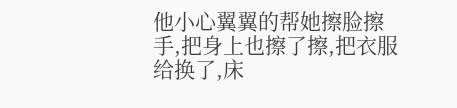他小心翼翼的帮她擦脸擦手,把身上也擦了擦,把衣服给换了,床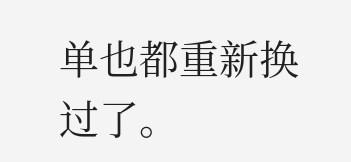单也都重新换过了。